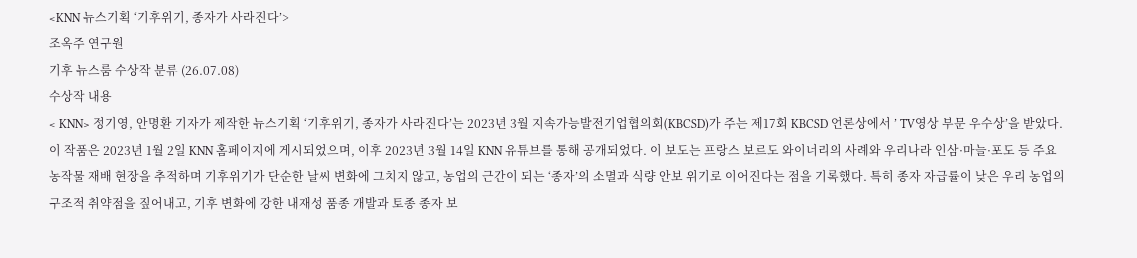<KNN 뉴스기획 ‘기후위기, 종자가 사라진다’>
조옥주 연구원
기후 뉴스룸 수상작 분류 (26.07.08)
수상작 내용
< KNN> 정기영, 안명환 기자가 제작한 뉴스기획 ‘기후위기, 종자가 사라진다’는 2023년 3월 지속가능발전기업협의회(KBCSD)가 주는 제17회 KBCSD 언론상에서 ’ TV영상 부문 우수상’을 받았다. 이 작품은 2023년 1월 2일 KNN 홈페이지에 게시되었으며, 이후 2023년 3월 14일 KNN 유튜브를 통해 공개되었다. 이 보도는 프랑스 보르도 와이너리의 사례와 우리나라 인삼·마늘·포도 등 주요 농작물 재배 현장을 추적하며 기후위기가 단순한 날씨 변화에 그치지 않고, 농업의 근간이 되는 ‘종자’의 소멸과 식량 안보 위기로 이어진다는 점을 기록했다. 특히 종자 자급률이 낮은 우리 농업의 구조적 취약점을 짚어내고, 기후 변화에 강한 내재성 품종 개발과 토종 종자 보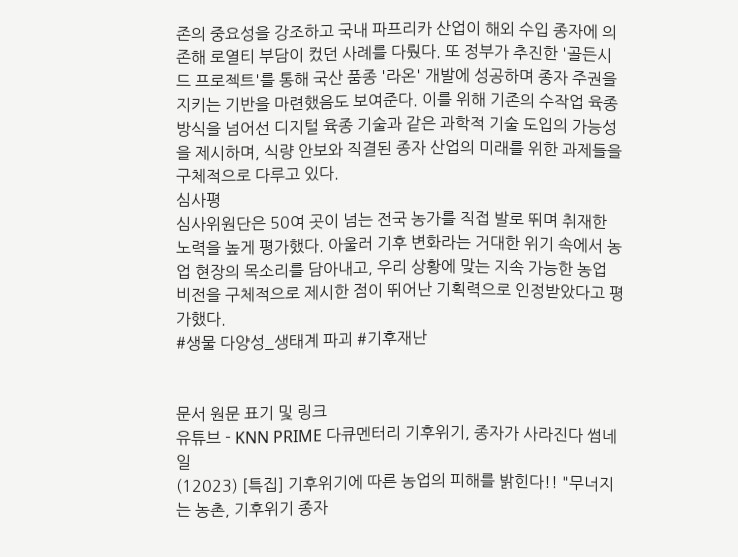존의 중요성을 강조하고 국내 파프리카 산업이 해외 수입 종자에 의존해 로열티 부담이 컸던 사례를 다뤘다. 또 정부가 추진한 '골든시드 프로젝트'를 통해 국산 품종 '라온' 개발에 성공하며 종자 주권을 지키는 기반을 마련했음도 보여준다. 이를 위해 기존의 수작업 육종 방식을 넘어선 디지털 육종 기술과 같은 과학적 기술 도입의 가능성을 제시하며, 식량 안보와 직결된 종자 산업의 미래를 위한 과제들을 구체적으로 다루고 있다.
심사평
심사위원단은 50여 곳이 넘는 전국 농가를 직접 발로 뛰며 취재한 노력을 높게 평가했다. 아울러 기후 변화라는 거대한 위기 속에서 농업 현장의 목소리를 담아내고, 우리 상황에 맞는 지속 가능한 농업 비전을 구체적으로 제시한 점이 뛰어난 기획력으로 인정받았다고 평가했다.
#생물 다양성_생태계 파괴 #기후재난


문서 원문 표기 및 링크
유튜브 - KNN PRIME 다큐멘터리 기후위기, 종자가 사라진다 썸네일
(12023) [특집] 기후위기에 따른 농업의 피해를 밝힌다!! "무너지는 농촌, 기후위기 종자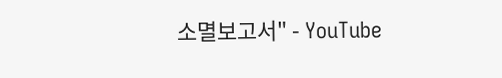소멸보고서" - YouTube